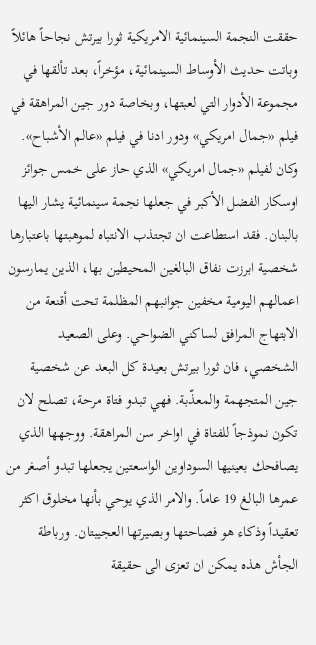حققت النجمة السينمائية الامريكية ثورا بيرتش نجاحاً هائلاً وباتت حديث الأوساط السينمائية، مؤخراً، بعد تألقها في مجموعة الأدوار التي لعبتها، وبخاصة دور جين المراهقة في فيلم «جمال امريكي» ودور ادنا في فيلم «عالم الأشباح». وكان لفيلم «جمال امريكي» الذي حاز على خمس جوائز اوسكار الفضل الأكبر في جعلها نجمة سينمائية يشار اليها بالبنان. فقد استطاعت ان تجتذب الانتباه لموهبتها باعتبارها شخصية ابرزت نفاق البالغين المحيطين بها، الذين يمارسون اعمالهم اليومية مخفين جوانبهم المظلمة تحت أقنعة من الابتهاج المرافق لساكني الضواحي. وعلى الصعيد الشخصي، فان ثورا بيرتش بعيدة كل البعد عن شخصية جين المتجهمة والمعذّبة. فهي تبدو فتاة مرحة، تصلح لان تكون نموذجاً للفتاة في اواخر سن المراهقة. ووجهها الذي يصافحك بعينيها السوداوين الواسعتين يجعلها تبدو أصغر من عمرها البالغ 19 عاماً. والامر الذي يوحي بأنها مخلوق اكثر تعقيداً وذكاء هو فصاحتها وبصيرتها العجيبتان. ورباطة الجأش هذه يمكن ان تعزى الى حقيقة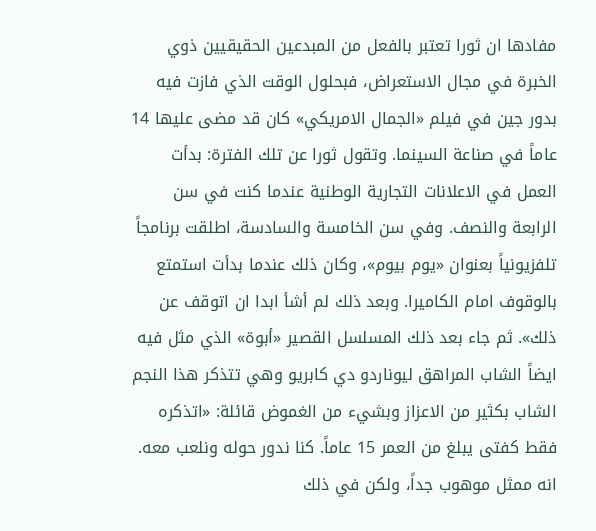مفادها ان ثورا تعتبر بالفعل من المبدعين الحقيقيين ذوي الخبرة في مجال الاستعراض، فبحلول الوقت الذي فازت فيه بدور جين في فيلم «الجمال الامريكي» كان قد مضى عليها 14 عاماً في صناعة السينما. وتقول ثورا عن تلك الفترة: بدأت العمل في الاعلانات التجارية الوطنية عندما كنت في سن الرابعة والنصف. وفي سن الخامسة والسادسة، اطلقت برنامجاً تلفزيونياً بعنوان «يوم بيوم»، وكان ذلك عندما بدأت استمتع بالوقوف امام الكاميرا. وبعد ذلك لم أشأ ابدا ان اتوقف عن ذلك». ثم جاء بعد ذلك المسلسل القصير «أبوة» الذي مثل فيه ايضاً الشاب المراهق ليوناردو دي كابريو وهي تتذكر هذا النجم الشاب بكثير من الاعزاز وبشيء من الغموض قائلة: «اتذكره فقط كفتى يبلغ من العمر 15 عاماً. كنا ندور حوله ونلعب معه. انه ممثل موهوب جداً، ولكن في ذلك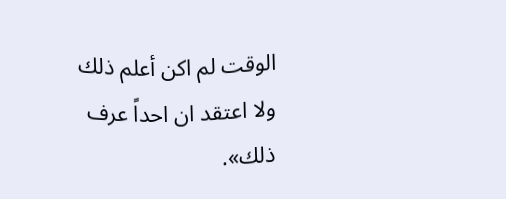الوقت لم اكن أعلم ذلك ولا اعتقد ان احداً عرف ذلك».